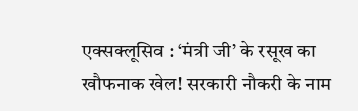एक्सक्लूसिव : ‘मंत्री जी’ के रसूख का खौफनाक खेल! सरकारी नौकरी के नाम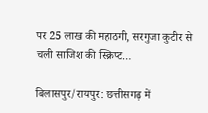पर 25 लाख की महाठगी, सरगुजा कुटीर से चली साजिश की स्क्रिप्ट…

बिलासपुर/रायपुर: छत्तीसगढ़ में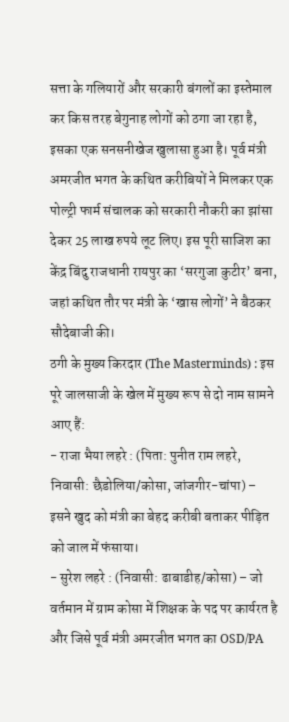सत्ता के गलियारों और सरकारी बंगलों का इस्तेमाल कर किस तरह बेगुनाह लोगों को ठगा जा रहा है, इसका एक सनसनीखेज खुलासा हुआ है। पूर्व मंत्री अमरजीत भगत के कथित करीबियों ने मिलकर एक पोल्ट्री फार्म संचालक को सरकारी नौकरी का झांसा देकर 25 लाख रुपये लूट लिए। इस पूरी साजिश का केंद्र बिंदु राजधानी रायपुर का ‘सरगुजा कुटीर’ बना, जहां कथित तौर पर मंत्री के ‘खास लोगों’ ने बैठकर सौदेबाजी की।
ठगी के मुख्य किरदार (The Masterminds) : इस पूरे जालसाजी के खेल में मुख्य रूप से दो नाम सामने आए हैं:
- राजा भैया लहरे : (पिता: पुनीत राम लहरे, निवासी: छैडोलिया/कोसा, जांजगीर-चांपा) – इसने खुद को मंत्री का बेहद करीबी बताकर पीड़ित को जाल में फंसाया।
- सुरेश लहरे : (निवासी: ढाबाडीह/कोसा) – जो वर्तमान में ग्राम कोसा में शिक्षक के पद पर कार्यरत है और जिसे पूर्व मंत्री अमरजीत भगत का OSD/PA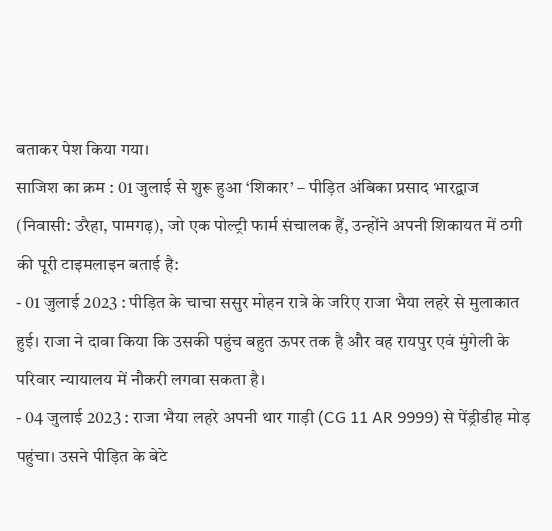बताकर पेश किया गया।
साजिश का क्रम : 01 जुलाई से शुरू हुआ ‘शिकार’ – पीड़ित अंबिका प्रसाद भारद्वाज (निवासी: उरैहा, पामगढ़), जो एक पोल्ट्री फार्म संचालक हैं, उन्होंने अपनी शिकायत में ठगी की पूरी टाइमलाइन बताई है:
- 01 जुलाई 2023 : पीड़ित के चाचा ससुर मोहन रात्रे के जरिए राजा भैया लहरे से मुलाकात हुई। राजा ने दावा किया कि उसकी पहुंच बहुत ऊपर तक है और वह रायपुर एवं मुंगेली के परिवार न्यायालय में नौकरी लगवा सकता है।
- 04 जुलाई 2023 : राजा भैया लहरे अपनी थार गाड़ी (CG 11 AR 9999) से पेंड्रीडीह मोड़ पहुंचा। उसने पीड़ित के बेटे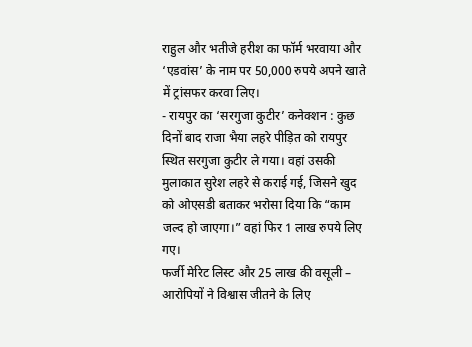राहुल और भतीजे हरीश का फॉर्म भरवाया और ‘एडवांस’ के नाम पर 50,000 रुपये अपने खाते में ट्रांसफर करवा लिए।
- रायपुर का ‘सरगुजा कुटीर’ कनेक्शन : कुछ दिनों बाद राजा भैया लहरे पीड़ित को रायपुर स्थित सरगुजा कुटीर ले गया। वहां उसकी मुलाकात सुरेश लहरे से कराई गई, जिसने खुद को ओएसडी बताकर भरोसा दिया कि “काम जल्द हो जाएगा।” वहां फिर 1 लाख रुपये लिए गए।
फर्जी मेरिट लिस्ट और 25 लाख की वसूली – आरोपियों ने विश्वास जीतने के लिए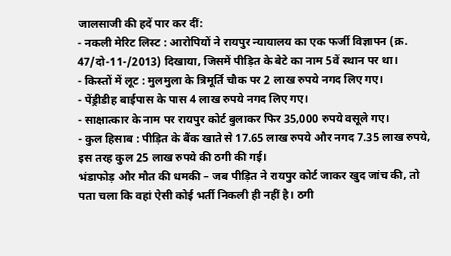जालसाजी की हदें पार कर दीं:
- नकली मेरिट लिस्ट : आरोपियों ने रायपुर न्यायालय का एक फर्जी विज्ञापन (क्र. 47/दो-11-/2013) दिखाया, जिसमें पीड़ित के बेटे का नाम 5वें स्थान पर था।
- किस्तों में लूट : मुलमुला के त्रिमूर्ति चौक पर 2 लाख रुपये नगद लिए गए।
- पेंड्रीडीह बाईपास के पास 4 लाख रुपये नगद लिए गए।
- साक्षात्कार के नाम पर रायपुर कोर्ट बुलाकर फिर 35,000 रुपये वसूले गए।
- कुल हिसाब : पीड़ित के बैंक खाते से 17.65 लाख रुपये और नगद 7.35 लाख रुपये, इस तरह कुल 25 लाख रुपये की ठगी की गई।
भंडाफोड़ और मौत की धमकी – जब पीड़ित ने रायपुर कोर्ट जाकर खुद जांच की, तो पता चला कि वहां ऐसी कोई भर्ती निकली ही नहीं है। ठगी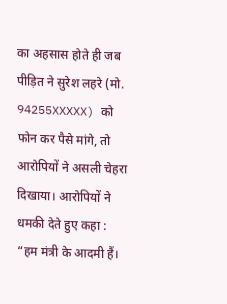का अहसास होते ही जब पीड़ित ने सुरेश लहरे (मो. 94255XXXXX) को फोन कर पैसे मांगे, तो आरोपियों ने असली चेहरा दिखाया। आरोपियों ने धमकी देते हुए कहा :
“हम मंत्री के आदमी हैं।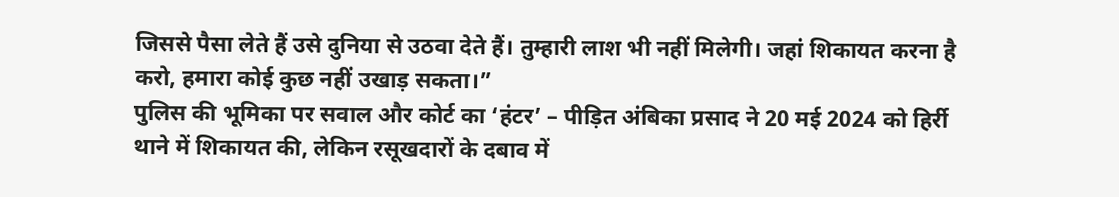जिससे पैसा लेते हैं उसे दुनिया से उठवा देते हैं। तुम्हारी लाश भी नहीं मिलेगी। जहां शिकायत करना है करो, हमारा कोई कुछ नहीं उखाड़ सकता।”
पुलिस की भूमिका पर सवाल और कोर्ट का ‘हंटर’ – पीड़ित अंबिका प्रसाद ने 20 मई 2024 को हिर्री थाने में शिकायत की, लेकिन रसूखदारों के दबाव में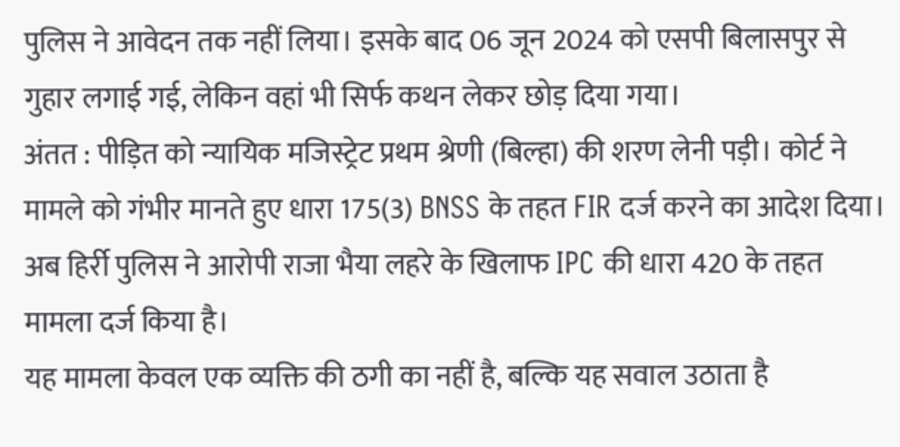पुलिस ने आवेदन तक नहीं लिया। इसके बाद 06 जून 2024 को एसपी बिलासपुर से गुहार लगाई गई, लेकिन वहां भी सिर्फ कथन लेकर छोड़ दिया गया।
अंतत : पीड़ित को न्यायिक मजिस्ट्रेट प्रथम श्रेणी (बिल्हा) की शरण लेनी पड़ी। कोर्ट ने मामले को गंभीर मानते हुए धारा 175(3) BNSS के तहत FIR दर्ज करने का आदेश दिया। अब हिर्री पुलिस ने आरोपी राजा भैया लहरे के खिलाफ IPC की धारा 420 के तहत मामला दर्ज किया है।
यह मामला केवल एक व्यक्ति की ठगी का नहीं है, बल्कि यह सवाल उठाता है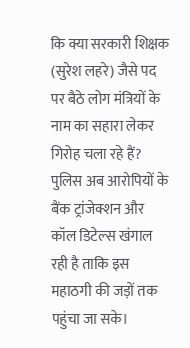कि क्या सरकारी शिक्षक (सुरेश लहरे) जैसे पद पर बैठे लोग मंत्रियों के नाम का सहारा लेकर गिरोह चला रहे हैं? पुलिस अब आरोपियों के बैंक ट्रांजेक्शन और कॉल डिटेल्स खंगाल रही है ताकि इस महाठगी की जड़ों तक पहुंचा जा सके।